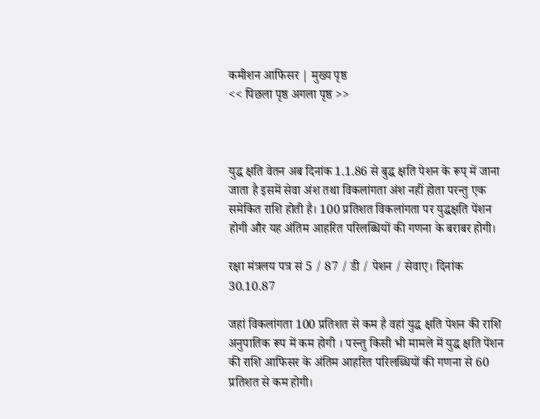कमीशन आफिसर | मुख्य पृष्ठ
<< पिछला पृष्ठ अगला पृष्ठ >>



युद्ध क्षति वेतन अब दिनांक 1.1.86 से बुद्ध क्षति पेशन के रूप् में जाना जाता है इसमें सेवा अंश तथा विकलांगता अंश नहीं होता परन्तु एक समेकित राशि होती है। 100 प्रतिशत विकलांगता पर युद्धक्षति पेंशन होगी और यह अंतिम आहरित परिलब्धियों की गणना के बराबर होगी।

रक्षा मंत्रलय पत्र सं 5 / 87 / डी / पेशन / सेवाए। दिनांक 30.10.87

जहां विकलांगता 100 प्रतिशत से कम है वहां युद्ध क्षति पेशन की राशि अनुपातिक रूप में कम होगी । परन्तु किसी भी मामले में युद्ध क्षति पेंशन की राशि आफिसर के अंतिम आहरित परिलब्धियों की गणना से 60 प्रतिशत से कम होगी।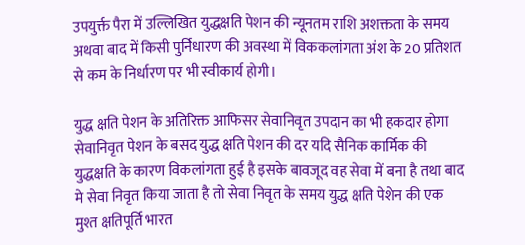उपयुर्क्त पैरा में उल्लिखित युद्धक्षति पेशन की न्यूनतम राशि अशक्तता के समय अथवा बाद में किसी पुर्निधारण की अवस्था में विककलांगता अंश के 20 प्रतिशत से कम के निर्धारण पर भी स्वीकार्य होगी।

युद्ध क्षति पेशन के अतिरिक्त आफिसर सेवानिवृत उपदान का भी हकदार होगा सेवानिवृत पेशन के बसद युद्ध क्षति पेशन की दर यदि सैनिक कार्मिक की युद्धक्षति के कारण विकलांगता हुई है इसके बावजूद वह सेवा में बना है तथा बाद मे सेवा निवृत किया जाता है तो सेवा निवृत के समय युद्ध क्षति पेशेन की एक मुश्त क्षतिपूर्ति भारत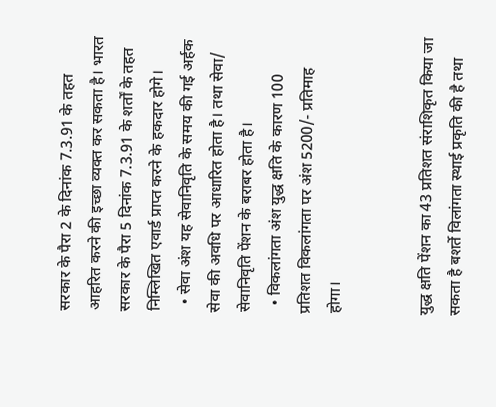सरकार के पैरा 2 के दिनांक 7.3.91 के तहत आहरित करने की इच्छा व्यक्त कर सकता है। भारत सरकार के पैरा 5 दिनांक 7.3.91 के शर्तों के तहत निम्लिखित एवार्ड प्राप्त करने के हकदार होगे।
  • सेवा अंश यह सेवानिवृति के समय की गई अर्हक सेवा की अवधि पर आधारित होता है। तथा सेवा/ सेवानिवृति पेंशन के बराबर होता है।
  • विकलांगता अंश युद्ध क्षति के कारण 100 प्रतिशत विकलांगता पर अंश 5200/- प्रतिमाह होगा।


युद्ध क्षति पेंशन का 43 प्रतिशत संराशिकृत किया जा सकता है बशर्ते विलांगता स्थाई प्रकृति की है तथा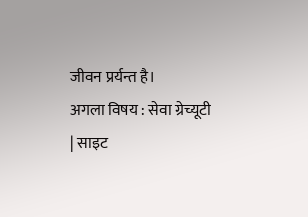जीवन प्रर्यन्त है।
अगला विषय : सेवा ग्रेच्यूटी
| साइट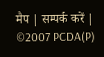मैप | सम्पर्क करें | ©2007 PCDA(P)